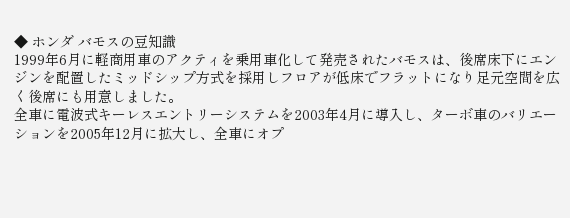◆ ホンダ バモスの豆知識
1999年6月に軽商用車のアクティを乗用車化して発売されたバモスは、後席床下にエンジンを配置したミッドシップ方式を採用しフロアが低床でフラットになり足元空間を広く後席にも用意しました。
全車に電波式キーレスエントリーシステムを2003年4月に導入し、ターボ車のバリエーションを2005年12月に拡大し、全車にオプ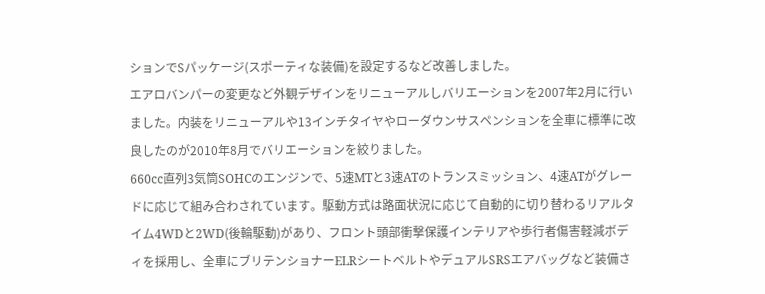ションでSパッケージ(スポーティな装備)を設定するなど改善しました。
エアロバンパーの変更など外観デザインをリニューアルしバリエーションを2007年2月に行いました。内装をリニューアルや13インチタイヤやローダウンサスペンションを全車に標準に改良したのが2010年8月でバリエーションを絞りました。
660cc直列3気筒SOHCのエンジンで、5速MTと3速ATのトランスミッション、4速ATがグレードに応じて組み合わされています。駆動方式は路面状況に応じて自動的に切り替わるリアルタイム4WDと2WD(後輪駆動)があり、フロント頭部衝撃保護インテリアや歩行者傷害軽減ボディを採用し、全車にブリテンショナーELRシートベルトやデュアルSRSエアバッグなど装備さ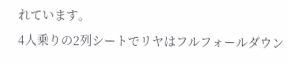れています。
4人乗りの2列シートでリヤはフルフォールダウン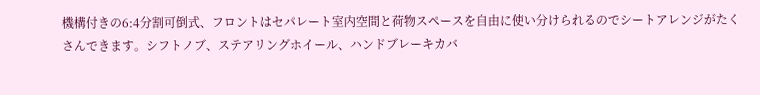機構付きの6:4分割可倒式、フロントはセパレート室内空間と荷物スペースを自由に使い分けられるのでシートアレンジがたくさんできます。シフトノブ、ステアリングホイール、ハンドブレーキカバ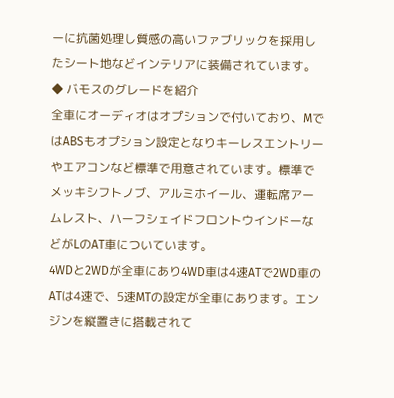ーに抗菌処理し質感の高いファブリックを採用したシート地などインテリアに装備されています。
◆ バモスのグレードを紹介
全車にオーディオはオプションで付いており、MではABSもオプション設定となりキーレスエントリーやエアコンなど標準で用意されています。標準でメッキシフトノブ、アルミホイール、運転席アームレスト、ハーフシェイドフロントウインドーなどがLのAT車についています。
4WDと2WDが全車にあり4WD車は4速ATで2WD車のATは4速で、5速MTの設定が全車にあります。エンジンを縦置きに搭載されて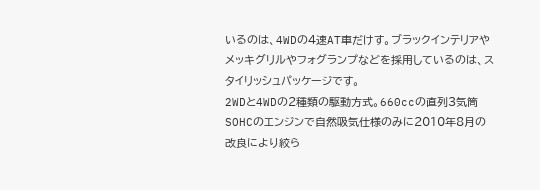いるのは、4WDの4速AT車だけす。ブラックインテリアやメッキグリルやフォグランプなどを採用しているのは、スタイリッシュパッケージです。
2WDと4WDの2種類の駆動方式。660ccの直列3気筒SOHCのエンジンで自然吸気仕様のみに2010年8月の改良により絞ら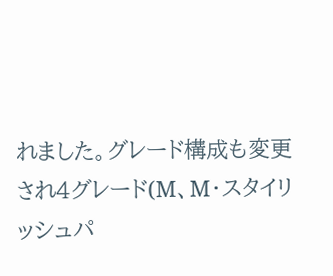れました。グレード構成も変更され4グレード(M、M・スタイリッシュパ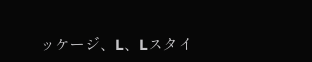ッケージ、L、Lスタイ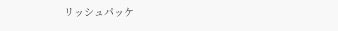リッシュパッケ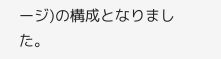ージ)の構成となりました。